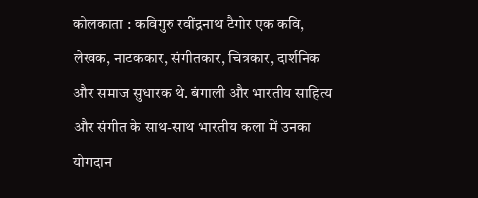कोलकाता : कविगुरु रवींद्रनाथ टैगोर एक कवि, लेखक, नाटककार, संगीतकार, चित्रकार, दार्शनिक और समाज सुधारक थे. बंगाली और भारतीय साहित्य और संगीत के साथ-साथ भारतीय कला में उनका योगदान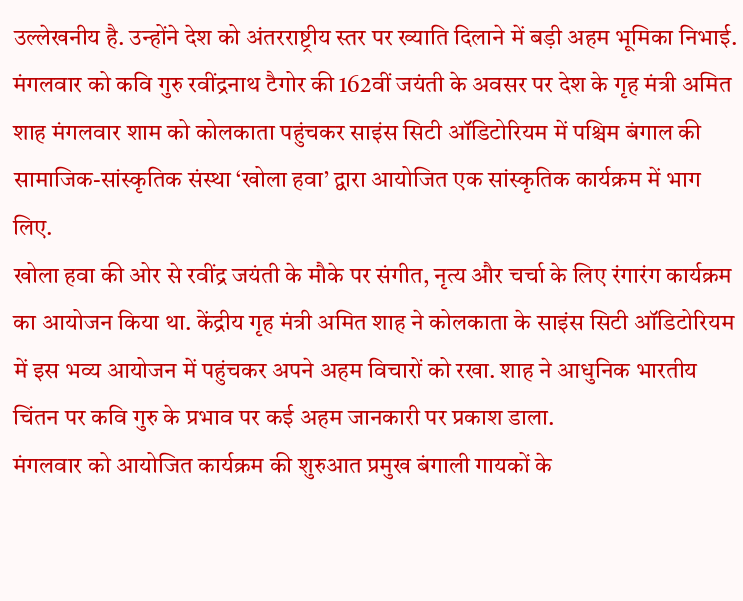उल्लेखनीय है. उन्होंने देश को अंतरराष्ट्रीय स्तर पर ख्याति दिलाने में बड़ी अहम भूमिका निभाई. मंगलवार को कवि गुरु रवींद्रनाथ टैगोर की 162वीं जयंती के अवसर पर देश के गृह मंत्री अमित शाह मंगलवार शाम को कोलकाता पहुंचकर साइंस सिटी ऑडिटोरियम में पश्चिम बंगाल की सामाजिक-सांस्कृतिक संस्था ‘खोला हवा’ द्वारा आयोजित एक सांस्कृतिक कार्यक्रम में भाग लिए.
खोला हवा की ओर से रवींद्र जयंती के मौके पर संगीत, नृत्य और चर्चा के लिए रंगारंग कार्यक्रम का आयोजन किया था. केंद्रीय गृह मंत्री अमित शाह ने कोलकाता के साइंस सिटी ऑडिटोरियम में इस भव्य आयोजन में पहुंचकर अपने अहम विचारों को रखा. शाह ने आधुनिक भारतीय चिंतन पर कवि गुरु के प्रभाव पर कई अहम जानकारी पर प्रकाश डाला.
मंगलवार को आयोजित कार्यक्रम की शुरुआत प्रमुख बंगाली गायकों के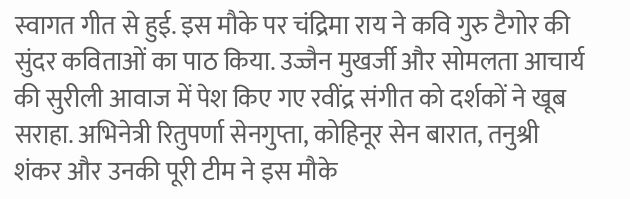स्वागत गीत से हुई. इस मौके पर चंद्रिमा राय ने कवि गुरु टैगोर की सुंदर कविताओं का पाठ किया. उज्जैन मुखर्जी और सोमलता आचार्य की सुरीली आवाज में पेश किए गए रवींद्र संगीत को दर्शकों ने खूब सराहा. अभिनेत्री रितुपर्णा सेनगुप्ता, कोहिनूर सेन बारात, तनुश्री शंकर और उनकी पूरी टीम ने इस मौके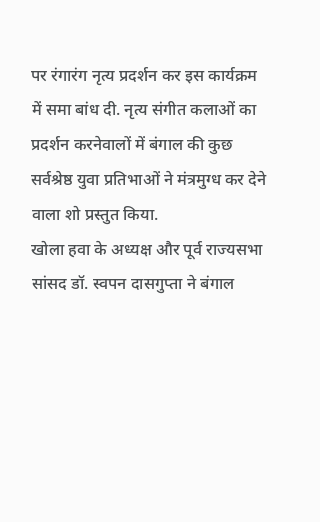पर रंगारंग नृत्य प्रदर्शन कर इस कार्यक्रम में समा बांध दी. नृत्य संगीत कलाओं का प्रदर्शन करनेवालों में बंगाल की कुछ सर्वश्रेष्ठ युवा प्रतिभाओं ने मंत्रमुग्ध कर देने वाला शो प्रस्तुत किया.
खोला हवा के अध्यक्ष और पूर्व राज्यसभा सांसद डॉ. स्वपन दासगुप्ता ने बंगाल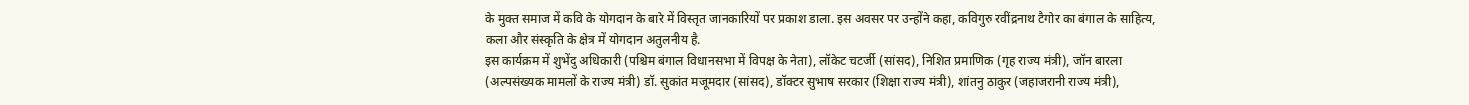के मुक्त समाज में कवि के योगदान के बारे में विस्तृत जानकारियों पर प्रकाश डाला. इस अवसर पर उन्होंने कहा, कविगुरु रवींद्रनाथ टैगोर का बंगाल के साहित्य, कला और संस्कृति के क्षेत्र में योगदान अतुलनीय है.
इस कार्यक्रम में शुभेंदु अधिकारी (पश्चिम बंगाल विधानसभा में विपक्ष के नेता), लॉकेट चटर्जी (सांसद), निशित प्रमाणिक (गृह राज्य मंत्री), जॉन बारला (अल्पसंख्यक मामलों के राज्य मंत्री) डॉ. सुकांत मजूमदार (सांसद), डॉक्टर सुभाष सरकार (शिक्षा राज्य मंत्री), शांतनु ठाकुर (जहाजरानी राज्य मंत्री),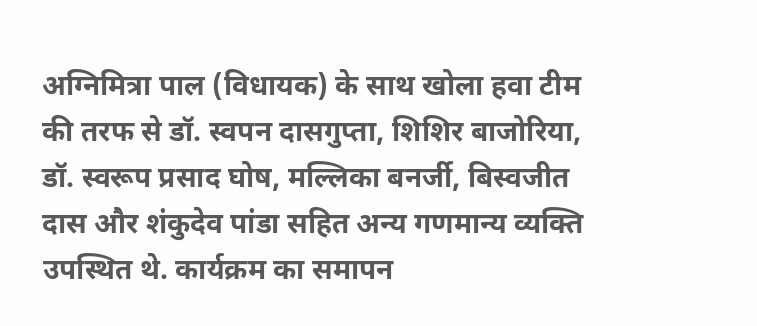अग्निमित्रा पाल (विधायक) के साथ खोला हवा टीम की तरफ से डॉ. स्वपन दासगुप्ता, शिशिर बाजोरिया, डॉ. स्वरूप प्रसाद घोष, मल्लिका बनर्जी, बिस्वजीत दास और शंकुदेव पांडा सहित अन्य गणमान्य व्यक्ति उपस्थित थे. कार्यक्रम का समापन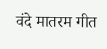वंदे मातरम गीत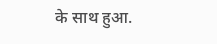के साथ हुआ.